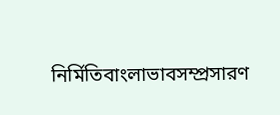নির্মিতিবাংলাভাবসম্প্রসারণ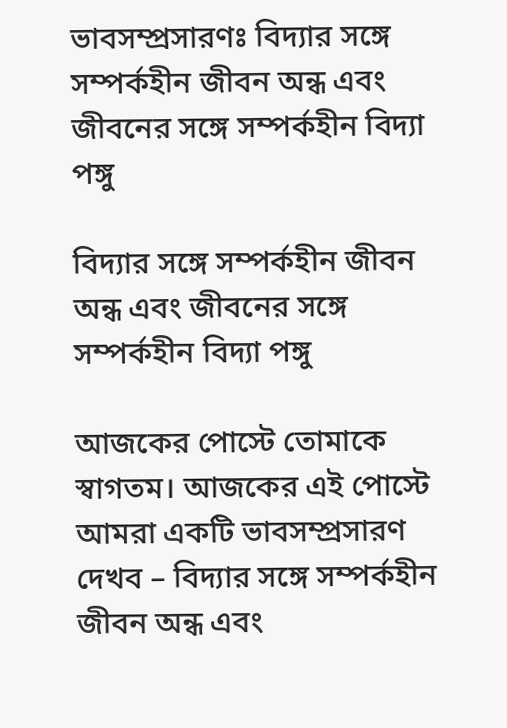ভাবসম্প্রসারণঃ বিদ্যার সঙ্গে সম্পর্কহীন জীবন অন্ধ এবং জীবনের সঙ্গে সম্পর্কহীন বিদ্যা পঙ্গু

বিদ্যার সঙ্গে সম্পর্কহীন জীবন অন্ধ এবং জীবনের সঙ্গে সম্পর্কহীন বিদ্যা পঙ্গু

আজকের পোস্টে তোমাকে স্বাগতম। আজকের এই পোস্টে আমরা একটি ভাবসম্প্রসারণ দেখব – বিদ্যার সঙ্গে সম্পর্কহীন জীবন অন্ধ এবং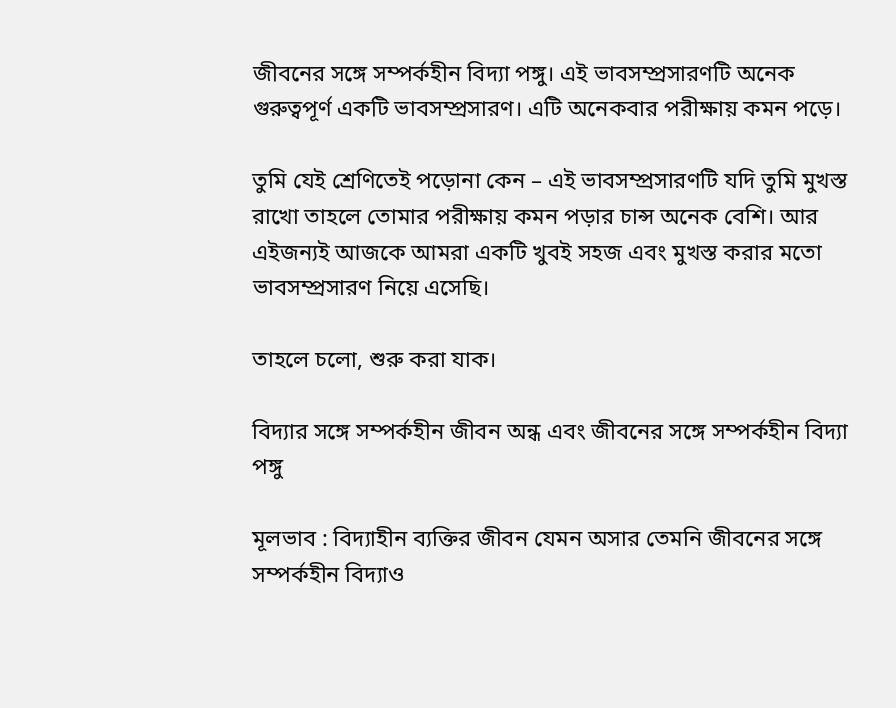জীবনের সঙ্গে সম্পর্কহীন বিদ্যা পঙ্গু। এই ভাবসম্প্রসারণটি অনেক গুরুত্বপূর্ণ একটি ভাবসম্প্রসারণ। এটি অনেকবার পরীক্ষায় কমন পড়ে।

তুমি যেই শ্রেণিতেই পড়োনা কেন – এই ভাবসম্প্রসারণটি যদি তুমি মুখস্ত রাখো তাহলে তোমার পরীক্ষায় কমন পড়ার চান্স অনেক বেশি। আর এইজন্যই আজকে আমরা একটি খুবই সহজ এবং মুখস্ত করার মতো ভাবসম্প্রসারণ নিয়ে এসেছি।

তাহলে চলো, শুরু করা যাক।

বিদ্যার সঙ্গে সম্পর্কহীন জীবন অন্ধ এবং জীবনের সঙ্গে সম্পর্কহীন বিদ্যা পঙ্গু

মূলভাব : বিদ্যাহীন ব্যক্তির জীবন যেমন অসার তেমনি জীবনের সঙ্গে সম্পর্কহীন বিদ্যাও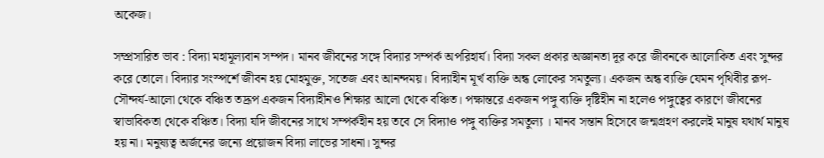অকেজ।

সম্প্রসারিত ভাব : বিদ্যা মহামূল্যবান সম্পদ। মানব জীবনের সঙ্গে বিদ্যার সম্পর্ক অপরিহার্য। বিদ্যা সকল প্রকার অজ্ঞানতা দূর করে জীবনকে আলোকিত এবং সুন্দর করে তোলে। বিদ্যার সংস্পর্শে জীবন হয় মোহমুক্ত, সতেজ এবং আনন্দময়। বিদ্যাহীন মূর্খ ব্যক্তি অন্ধ লোকের সমতুল্য। একজন অন্ধ ব্যক্তি যেমন পৃথিবীর রূপ-সৌন্দর্য-আলো থেকে বঞ্চিত তদ্রূপ একজন বিদ্যাহীনও শিক্ষার আলো থেকে বঞ্চিত। পক্ষান্তরে একজন পঙ্গু ব্যক্তি দৃষ্টিহীন না হলেও পঙ্গুত্বের কারণে জীবনের স্বাভাবিকতা থেকে বঞ্চিত। বিদ্যা যদি জীবনের সাথে সম্পর্কহীন হয় তবে সে বিদ্যাও পঙ্গু ব্যক্তির সমতুল্য । মানব সন্তান হিসেবে জন্মগ্রহণ করলেই মানুষ যথার্থ মানুষ হয় না। মনুষ্যত্ব অর্জনের জন্যে প্রয়োজন বিদ্যা লাভের সাধনা। সুন্দর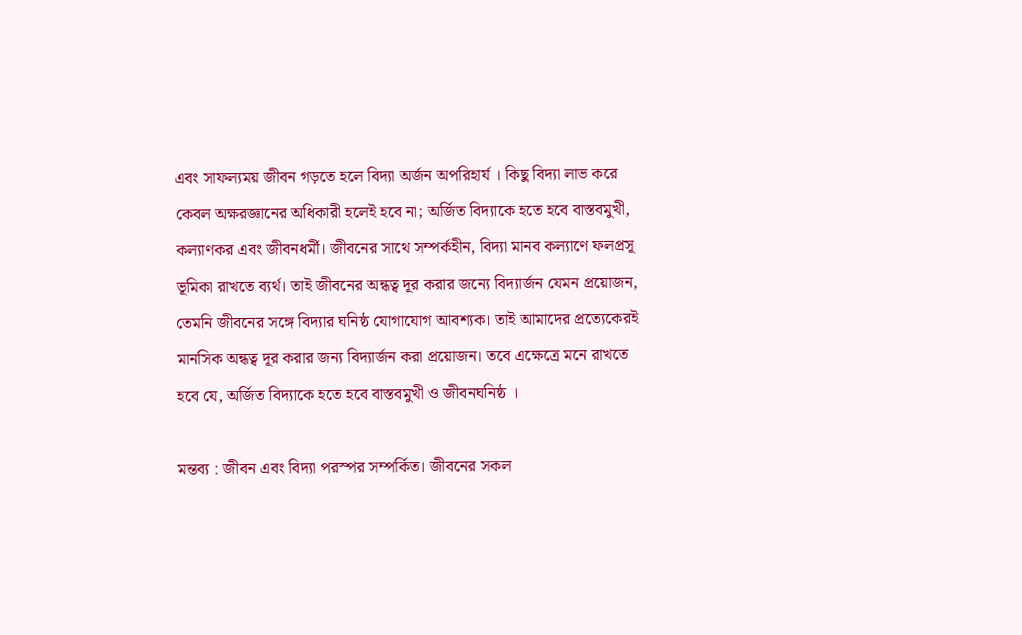এবং সাফল্যময় জীবন গড়তে হলে বিদ্যা অর্জন অপরিহার্য । কিছু বিদ্যা লাভ করে কেবল অক্ষরজ্ঞানের অধিকারী হলেই হবে না; অর্জিত বিদ্যাকে হতে হবে বাস্তবমুখী, কল্যাণকর এবং জীবনধর্মী। জীবনের সাথে সম্পর্কহীন, বিদ্যা মানব কল্যাণে ফলপ্রসূ ভূমিকা রাখতে ব্যর্থ। তাই জীবনের অন্ধত্ব দূর করার জন্যে বিদ্যার্জন যেমন প্রয়োজন, তেমনি জীবনের সঙ্গে বিদ্যার ঘনিষ্ঠ যোগাযোগ আবশ্যক। তাই আমাদের প্রত্যেকেরই মানসিক অন্ধত্ব দূর করার জন্য বিদ্যার্জন করা প্রয়োজন। তবে এক্ষেত্রে মনে রাখতে হবে যে, অর্জিত বিদ্যাকে হতে হবে বাস্তবমুখী ও জীবনঘনিষ্ঠ ।

মন্তব্য : জীবন এবং বিদ্যা পরস্পর সম্পর্কিত। জীবনের সকল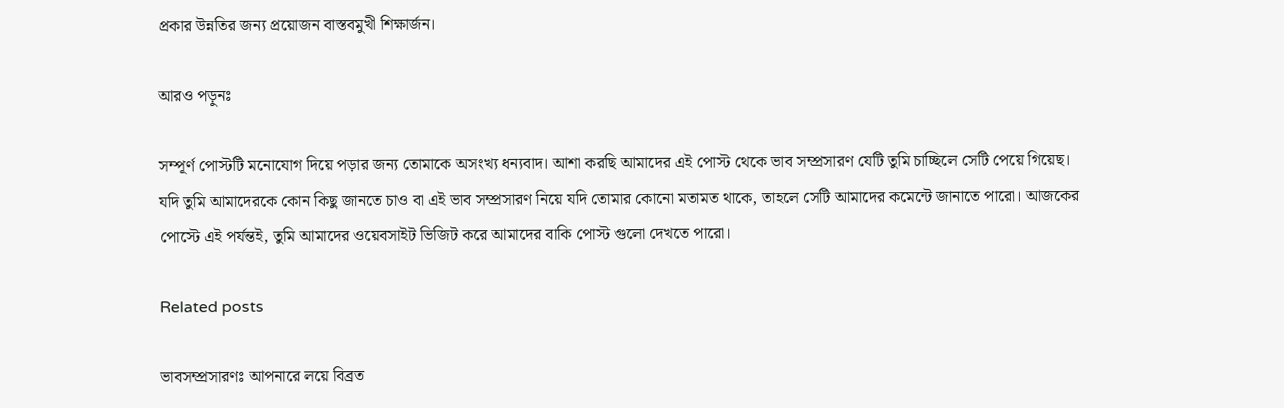প্রকার উন্নতির জন্য প্রয়োজন বাস্তবমুখী শিক্ষার্জন।

আরও পড়ুনঃ

সম্পূর্ণ পোস্টটি মনোযোগ দিয়ে পড়ার জন্য তোমাকে অসংখ্য ধন্যবাদ। আশা করছি আমাদের এই পোস্ট থেকে ভাব সম্প্রসারণ যেটি তুমি চাচ্ছিলে সেটি পেয়ে গিয়েছ। যদি তুমি আমাদেরকে কোন কিছু জানতে চাও বা এই ভাব সম্প্রসারণ নিয়ে যদি তোমার কোনো মতামত থাকে, তাহলে সেটি আমাদের কমেন্টে জানাতে পারো। আজকের পোস্টে এই পর্যন্তই, তুমি আমাদের ওয়েবসাইট ভিজিট করে আমাদের বাকি পোস্ট গুলো দেখতে পারো।

Related posts

ভাবসম্প্রসারণঃ আপনারে লয়ে বিব্রত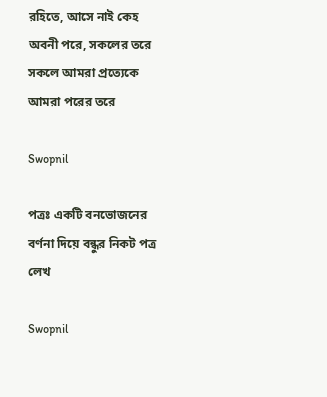রহিতে, আসে নাই কেহ অবনী পরে, সকলের তরে সকলে আমরা প্রত্যেকে আমরা পরের তরে

Swopnil

পত্রঃ একটি বনভোজনের বর্ণনা দিয়ে বন্ধুর নিকট পত্র লেখ

Swopnil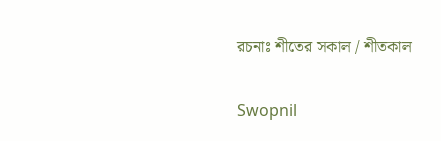রচনাঃ শীতের সকাল / শীতকাল

Swopnil